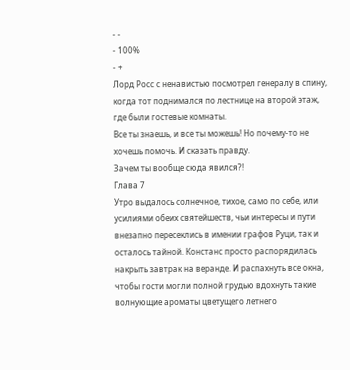- -
- 100%
- +
Лорд Росс с ненавистью посмотрел генералу в спину, когда тот поднимался по лестнице на второй этаж, где были гостевые комнаты.
Все ты знаешь, и все ты можешь! Но почему-то не хочешь помочь. И сказать правду.
Зачем ты вообще сюда явился?!
Глава 7
Утро выдалось солнечное, тихое, само по себе, или усилиями обеих святейшеств, чьи интересы и пути внезапно пересеклись в имении графов Руци, так и осталось тайной. Констанс просто распорядилась накрыть завтрак на веранде. И распахнуть все окна, чтобы гости могли полной грудью вдохнуть такие волнующие ароматы цветущего летнего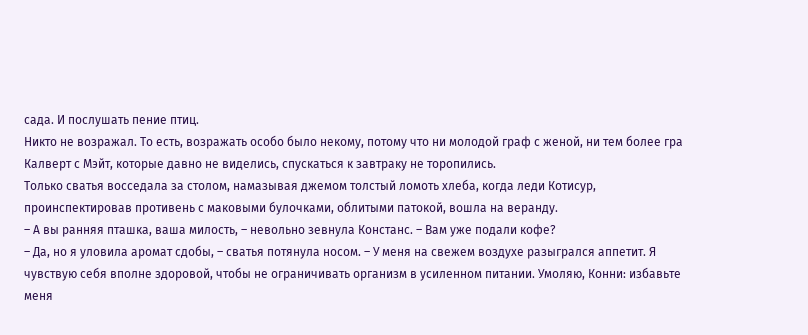сада. И послушать пение птиц.
Никто не возражал. То есть, возражать особо было некому, потому что ни молодой граф с женой, ни тем более гра Калверт с Мэйт, которые давно не виделись, спускаться к завтраку не торопились.
Только сватья восседала за столом, намазывая джемом толстый ломоть хлеба, когда леди Котисур, проинспектировав противень с маковыми булочками, облитыми патокой, вошла на веранду.
– А вы ранняя пташка, ваша милость, – невольно зевнула Констанс. – Вам уже подали кофе?
– Да, но я уловила аромат сдобы, – сватья потянула носом. – У меня на свежем воздухе разыгрался аппетит. Я чувствую себя вполне здоровой, чтобы не ограничивать организм в усиленном питании. Умоляю, Конни: избавьте меня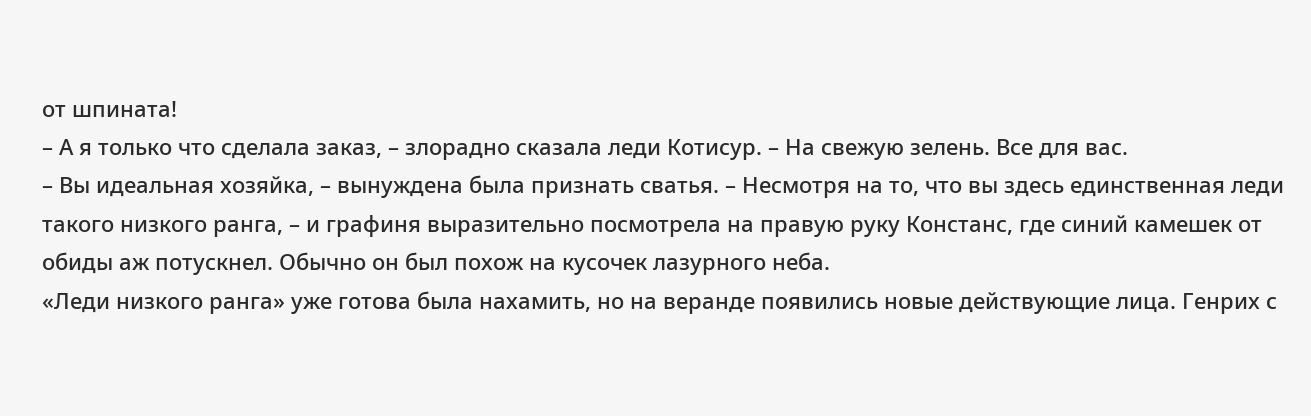от шпината!
– А я только что сделала заказ, – злорадно сказала леди Котисур. – На свежую зелень. Все для вас.
– Вы идеальная хозяйка, – вынуждена была признать сватья. – Несмотря на то, что вы здесь единственная леди такого низкого ранга, – и графиня выразительно посмотрела на правую руку Констанс, где синий камешек от обиды аж потускнел. Обычно он был похож на кусочек лазурного неба.
«Леди низкого ранга» уже готова была нахамить, но на веранде появились новые действующие лица. Генрих с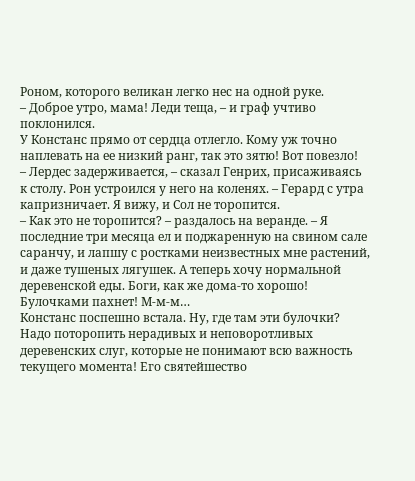Роном, которого великан легко нес на одной руке.
– Доброе утро, мама! Леди теща, – и граф учтиво поклонился.
У Констанс прямо от сердца отлегло. Кому уж точно наплевать на ее низкий ранг, так это зятю! Вот повезло!
– Лердес задерживается, – сказал Генрих, присаживаясь к столу. Рон устроился у него на коленях. – Герард с утра капризничает. Я вижу, и Сол не торопится.
– Как это не торопится? – раздалось на веранде. – Я последние три месяца ел и поджаренную на свином сале саранчу, и лапшу с ростками неизвестных мне растений, и даже тушеных лягушек. А теперь хочу нормальной деревенской еды. Боги, как же дома-то хорошо! Булочками пахнет! М-м-м…
Констанс поспешно встала. Ну, где там эти булочки? Надо поторопить нерадивых и неповоротливых деревенских слуг, которые не понимают всю важность текущего момента! Его святейшество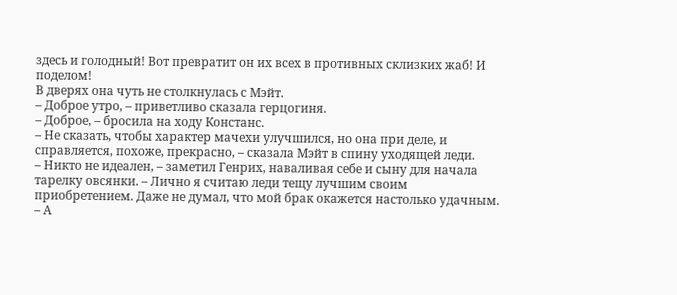здесь и голодный! Вот превратит он их всех в противных склизких жаб! И поделом!
В дверях она чуть не столкнулась с Мэйт.
– Доброе утро, – приветливо сказала герцогиня.
– Доброе, – бросила на ходу Констанс.
– Не сказать, чтобы характер мачехи улучшился, но она при деле, и справляется, похоже, прекрасно, – сказала Мэйт в спину уходящей леди.
– Никто не идеален, – заметил Генрих, наваливая себе и сыну для начала тарелку овсянки. – Лично я считаю леди тещу лучшим своим приобретением. Даже не думал, что мой брак окажется настолько удачным.
– А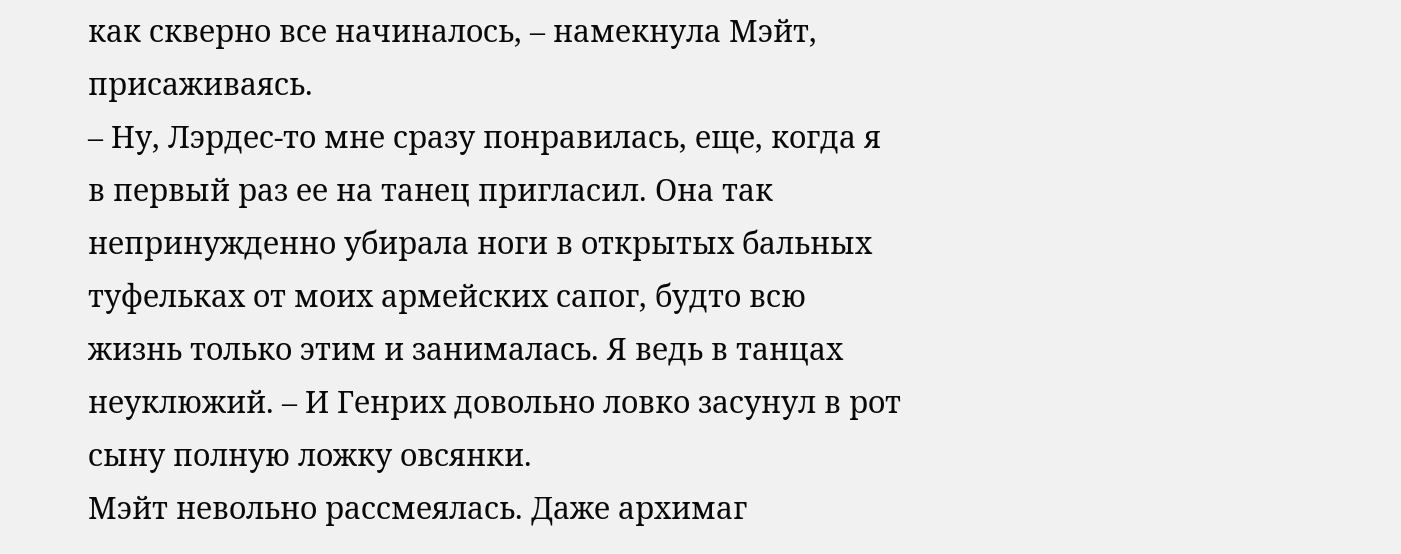как скверно все начиналось, – намекнула Мэйт, присаживаясь.
– Ну, Лэрдес-то мне сразу понравилась, еще, когда я в первый раз ее на танец пригласил. Она так непринужденно убирала ноги в открытых бальных туфельках от моих армейских сапог, будто всю жизнь только этим и занималась. Я ведь в танцах неуклюжий. – И Генрих довольно ловко засунул в рот сыну полную ложку овсянки.
Мэйт невольно рассмеялась. Даже архимаг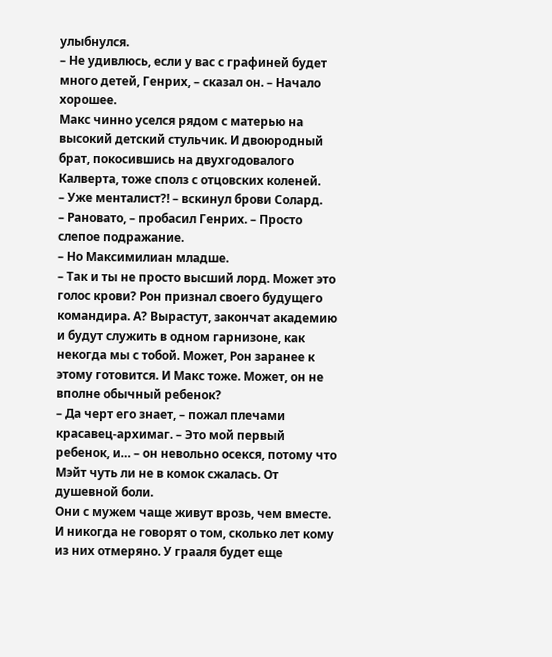улыбнулся.
– Не удивлюсь, если у вас с графиней будет много детей, Генрих, – сказал он. – Начало хорошее.
Макс чинно уселся рядом с матерью на высокий детский стульчик. И двоюродный брат, покосившись на двухгодовалого Калверта, тоже сполз с отцовских коленей.
– Уже менталист?! – вскинул брови Солард.
– Рановато, – пробасил Генрих. – Просто слепое подражание.
– Но Максимилиан младше.
– Так и ты не просто высший лорд. Может это голос крови? Рон признал своего будущего командира. А? Вырастут, закончат академию и будут служить в одном гарнизоне, как некогда мы с тобой. Может, Рон заранее к этому готовится. И Макс тоже. Может, он не вполне обычный ребенок?
– Да черт его знает, – пожал плечами красавец-архимаг. – Это мой первый ребенок, и… – он невольно осекся, потому что Мэйт чуть ли не в комок сжалась. От душевной боли.
Они с мужем чаще живут врозь, чем вместе. И никогда не говорят о том, сколько лет кому из них отмеряно. У грааля будет еще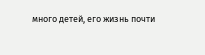много детей, его жизнь почти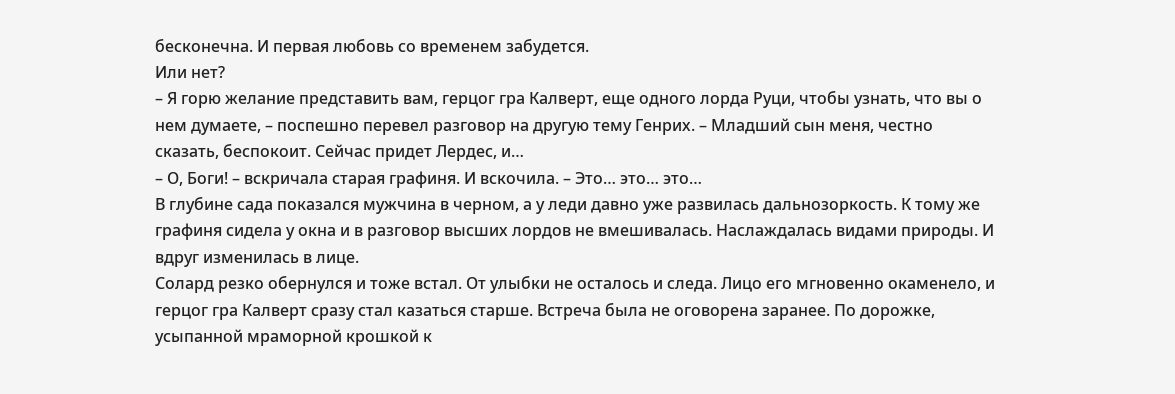бесконечна. И первая любовь со временем забудется.
Или нет?
– Я горю желание представить вам, герцог гра Калверт, еще одного лорда Руци, чтобы узнать, что вы о нем думаете, – поспешно перевел разговор на другую тему Генрих. – Младший сын меня, честно сказать, беспокоит. Сейчас придет Лердес, и…
– О, Боги! – вскричала старая графиня. И вскочила. – Это… это… это…
В глубине сада показался мужчина в черном, а у леди давно уже развилась дальнозоркость. К тому же графиня сидела у окна и в разговор высших лордов не вмешивалась. Наслаждалась видами природы. И вдруг изменилась в лице.
Солард резко обернулся и тоже встал. От улыбки не осталось и следа. Лицо его мгновенно окаменело, и герцог гра Калверт сразу стал казаться старше. Встреча была не оговорена заранее. По дорожке, усыпанной мраморной крошкой к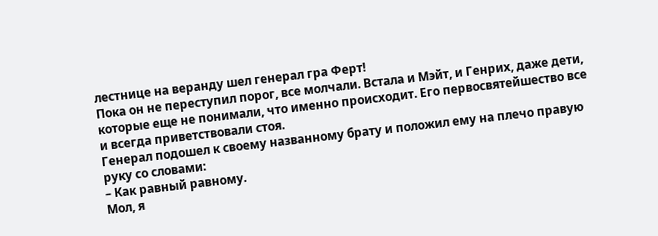лестнице на веранду шел генерал гра Ферт!
Пока он не переступил порог, все молчали. Встала и Мэйт, и Генрих, даже дети, которые еще не понимали, что именно происходит. Его первосвятейшество все и всегда приветствовали стоя.
Генерал подошел к своему названному брату и положил ему на плечо правую руку со словами:
– Как равный равному.
Мол, я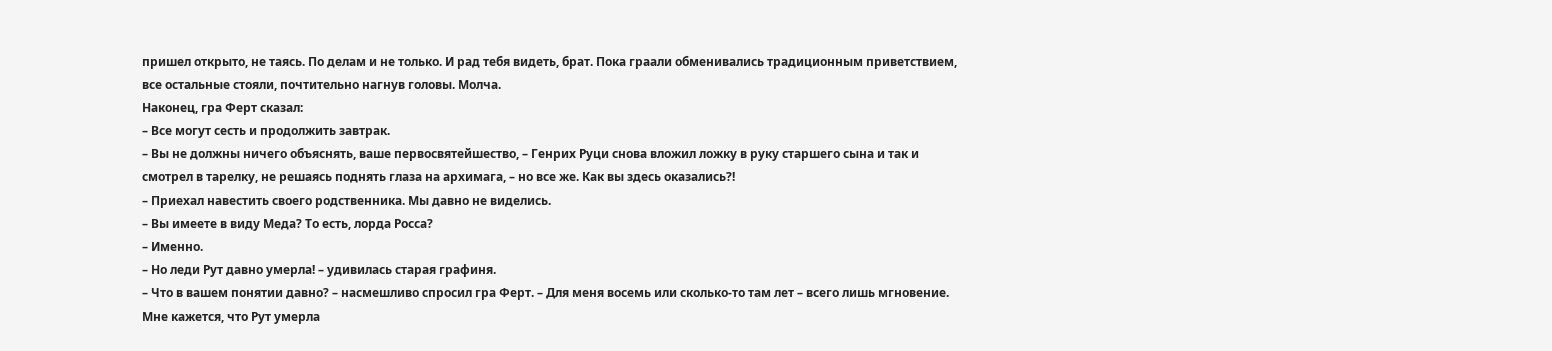пришел открыто, не таясь. По делам и не только. И рад тебя видеть, брат. Пока граали обменивались традиционным приветствием, все остальные стояли, почтительно нагнув головы. Молча.
Наконец, гра Ферт сказал:
– Все могут сесть и продолжить завтрак.
– Вы не должны ничего объяснять, ваше первосвятейшество, – Генрих Руци снова вложил ложку в руку старшего сына и так и смотрел в тарелку, не решаясь поднять глаза на архимага, – но все же. Как вы здесь оказались?!
– Приехал навестить своего родственника. Мы давно не виделись.
– Вы имеете в виду Меда? То есть, лорда Росса?
– Именно.
– Но леди Рут давно умерла! – удивилась старая графиня.
– Что в вашем понятии давно? – насмешливо спросил гра Ферт. – Для меня восемь или сколько-то там лет – всего лишь мгновение. Мне кажется, что Рут умерла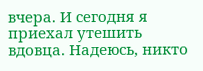вчера. И сегодня я приехал утешить вдовца. Надеюсь, никто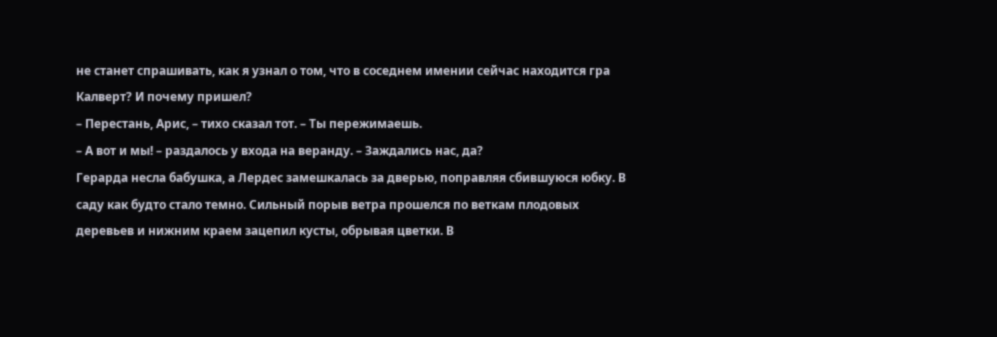не станет спрашивать, как я узнал о том, что в соседнем имении сейчас находится гра Калверт? И почему пришел?
– Перестань, Арис, – тихо сказал тот. – Ты пережимаешь.
– А вот и мы! – раздалось у входа на веранду. – Заждались нас, да?
Герарда несла бабушка, а Лердес замешкалась за дверью, поправляя сбившуюся юбку. В саду как будто стало темно. Сильный порыв ветра прошелся по веткам плодовых деревьев и нижним краем зацепил кусты, обрывая цветки. В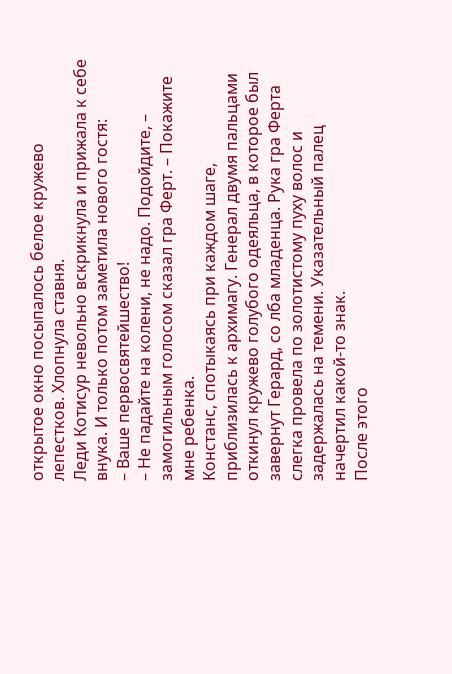открытое окно посыпалось белое кружево лепестков. Хлопнула ставня.
Леди Котисур невольно вскрикнула и прижала к себе внука. И только потом заметила нового гостя:
– Ваше первосвятейшество!
– Не падайте на колени, не надо. Подойдите, – замогильным голосом сказал гра Ферт. – Покажите мне ребенка.
Констанс, спотыкаясь при каждом шаге, приблизилась к архимагу. Генерал двумя пальцами откинул кружево голубого одеяльца, в которое был завернут Герард, со лба младенца. Рука гра Ферта слегка провела по золотистому пуху волос и задержалась на темени. Указательный палец начертил какой-то знак.
После этого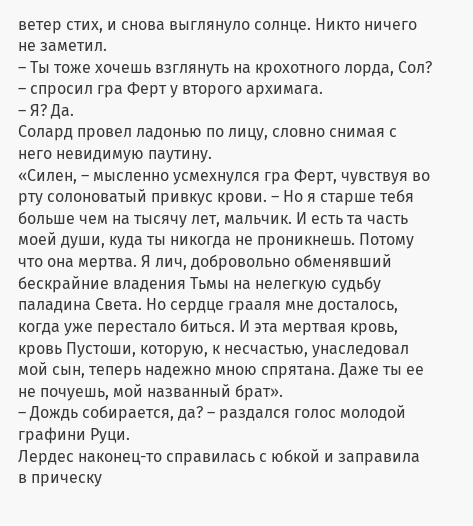ветер стих, и снова выглянуло солнце. Никто ничего не заметил.
– Ты тоже хочешь взглянуть на крохотного лорда, Сол? – спросил гра Ферт у второго архимага.
– Я? Да.
Солард провел ладонью по лицу, словно снимая с него невидимую паутину.
«Силен, – мысленно усмехнулся гра Ферт, чувствуя во рту солоноватый привкус крови. – Но я старше тебя больше чем на тысячу лет, мальчик. И есть та часть моей души, куда ты никогда не проникнешь. Потому что она мертва. Я лич, добровольно обменявший бескрайние владения Тьмы на нелегкую судьбу паладина Света. Но сердце грааля мне досталось, когда уже перестало биться. И эта мертвая кровь, кровь Пустоши, которую, к несчастью, унаследовал мой сын, теперь надежно мною спрятана. Даже ты ее не почуешь, мой названный брат».
– Дождь собирается, да? – раздался голос молодой графини Руци.
Лердес наконец-то справилась с юбкой и заправила в прическу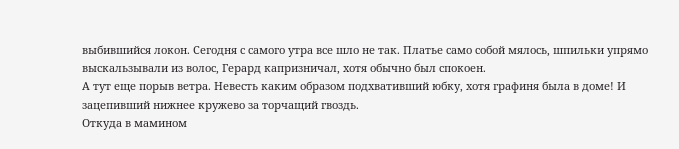выбившийся локон. Сегодня с самого утра все шло не так. Платье само собой мялось, шпильки упрямо выскальзывали из волос, Герард капризничал, хотя обычно был спокоен.
А тут еще порыв ветра. Невесть каким образом подхвативший юбку, хотя графиня была в доме! И зацепивший нижнее кружево за торчащий гвоздь.
Откуда в мамином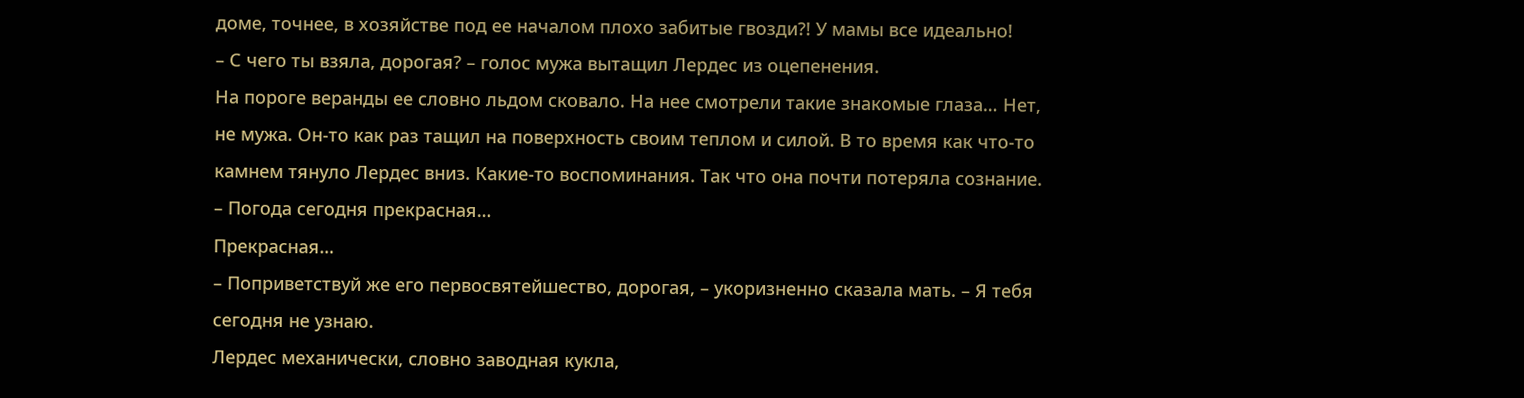доме, точнее, в хозяйстве под ее началом плохо забитые гвозди?! У мамы все идеально!
– С чего ты взяла, дорогая? – голос мужа вытащил Лердес из оцепенения.
На пороге веранды ее словно льдом сковало. На нее смотрели такие знакомые глаза… Нет, не мужа. Он-то как раз тащил на поверхность своим теплом и силой. В то время как что-то камнем тянуло Лердес вниз. Какие-то воспоминания. Так что она почти потеряла сознание.
– Погода сегодня прекрасная…
Прекрасная…
– Поприветствуй же его первосвятейшество, дорогая, – укоризненно сказала мать. – Я тебя сегодня не узнаю.
Лердес механически, словно заводная кукла,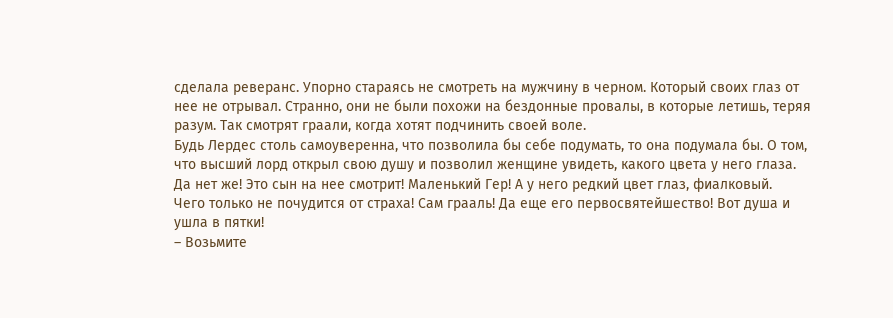сделала реверанс. Упорно стараясь не смотреть на мужчину в черном. Который своих глаз от нее не отрывал. Странно, они не были похожи на бездонные провалы, в которые летишь, теряя разум. Так смотрят граали, когда хотят подчинить своей воле.
Будь Лердес столь самоуверенна, что позволила бы себе подумать, то она подумала бы. О том, что высший лорд открыл свою душу и позволил женщине увидеть, какого цвета у него глаза. Да нет же! Это сын на нее смотрит! Маленький Гер! А у него редкий цвет глаз, фиалковый.
Чего только не почудится от страха! Сам грааль! Да еще его первосвятейшество! Вот душа и ушла в пятки!
– Возьмите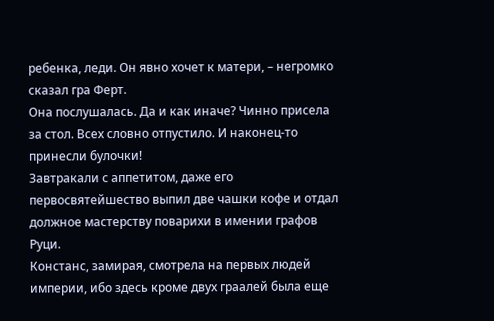ребенка, леди. Он явно хочет к матери, – негромко сказал гра Ферт.
Она послушалась. Да и как иначе? Чинно присела за стол. Всех словно отпустило. И наконец-то принесли булочки!
Завтракали с аппетитом, даже его первосвятейшество выпил две чашки кофе и отдал должное мастерству поварихи в имении графов Руци.
Констанс, замирая, смотрела на первых людей империи, ибо здесь кроме двух граалей была еще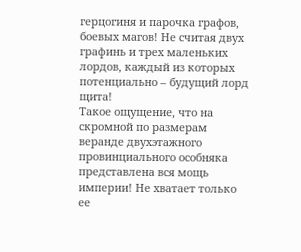герцогиня и парочка графов, боевых магов! Не считая двух графинь и трех маленьких лордов, каждый из которых потенциально – будущий лорд щита!
Такое ощущение, что на скромной по размерам веранде двухэтажного провинциального особняка представлена вся мощь империи! Не хватает только ее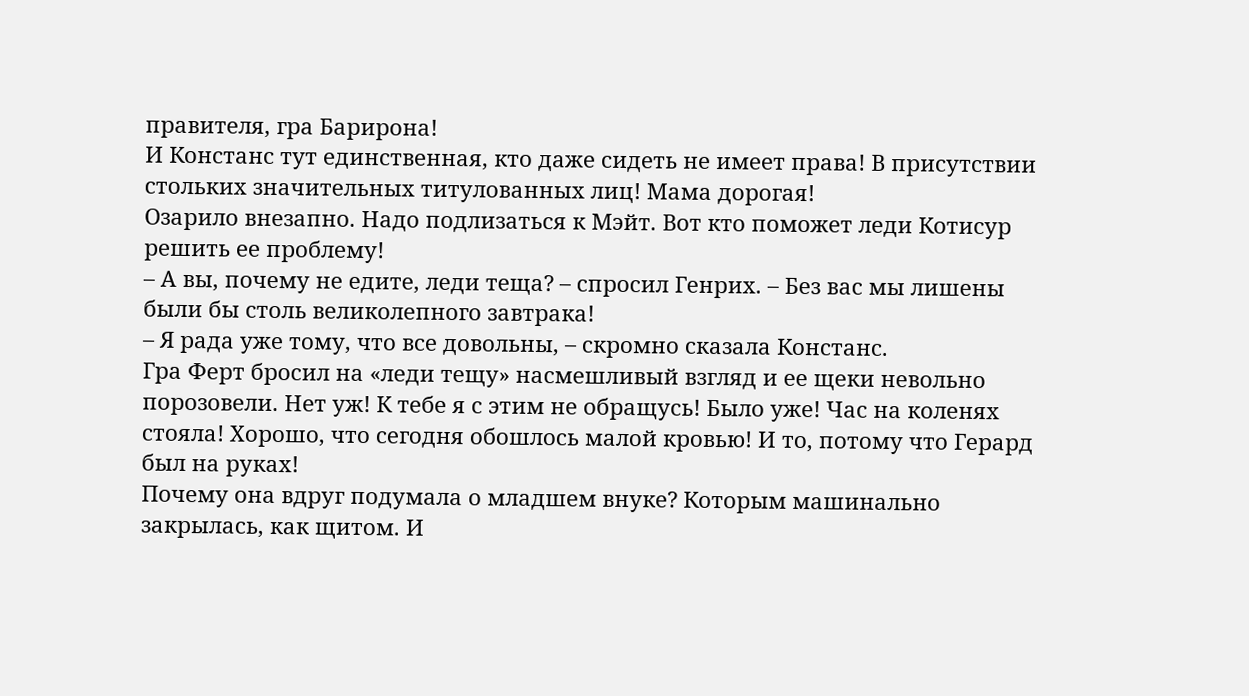правителя, гра Барирона!
И Констанс тут единственная, кто даже сидеть не имеет права! В присутствии стольких значительных титулованных лиц! Мама дорогая!
Озарило внезапно. Надо подлизаться к Мэйт. Вот кто поможет леди Котисур решить ее проблему!
– А вы, почему не едите, леди теща? – спросил Генрих. – Без вас мы лишены были бы столь великолепного завтрака!
– Я рада уже тому, что все довольны, – скромно сказала Констанс.
Гра Ферт бросил на «леди тещу» насмешливый взгляд и ее щеки невольно порозовели. Нет уж! К тебе я с этим не обращусь! Было уже! Час на коленях стояла! Хорошо, что сегодня обошлось малой кровью! И то, потому что Герард был на руках!
Почему она вдруг подумала о младшем внуке? Которым машинально закрылась, как щитом. И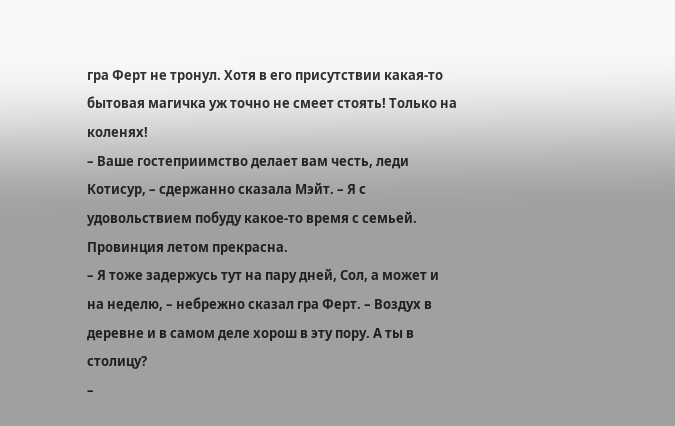гра Ферт не тронул. Хотя в его присутствии какая-то бытовая магичка уж точно не смеет стоять! Только на коленях!
– Ваше гостеприимство делает вам честь, леди Котисур, – сдержанно сказала Мэйт. – Я с удовольствием побуду какое-то время с семьей. Провинция летом прекрасна.
– Я тоже задержусь тут на пару дней, Сол, а может и на неделю, – небрежно сказал гра Ферт. – Воздух в деревне и в самом деле хорош в эту пору. А ты в столицу?
–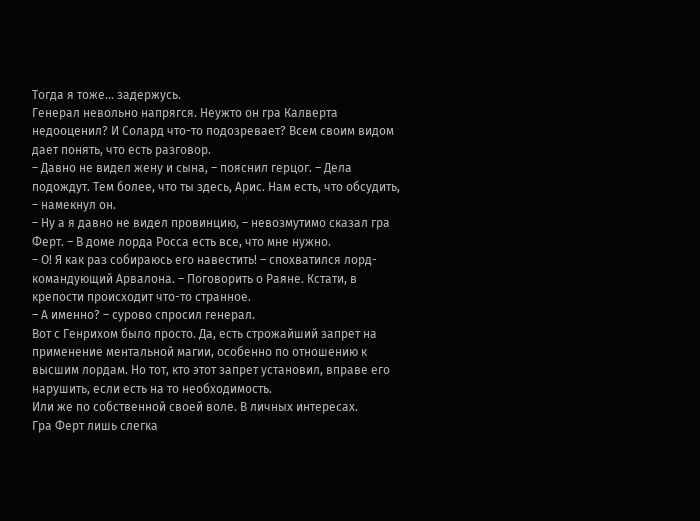Тогда я тоже… задержусь.
Генерал невольно напрягся. Неужто он гра Калверта недооценил? И Солард что-то подозревает? Всем своим видом дает понять, что есть разговор.
– Давно не видел жену и сына, – пояснил герцог. – Дела подождут. Тем более, что ты здесь, Арис. Нам есть, что обсудить, – намекнул он.
– Ну а я давно не видел провинцию, – невозмутимо сказал гра Ферт. – В доме лорда Росса есть все, что мне нужно.
– О! Я как раз собираюсь его навестить! – спохватился лорд-командующий Арвалона. – Поговорить о Раяне. Кстати, в крепости происходит что-то странное.
– А именно? – сурово спросил генерал.
Вот с Генрихом было просто. Да, есть строжайший запрет на применение ментальной магии, особенно по отношению к высшим лордам. Но тот, кто этот запрет установил, вправе его нарушить, если есть на то необходимость.
Или же по собственной своей воле. В личных интересах.
Гра Ферт лишь слегка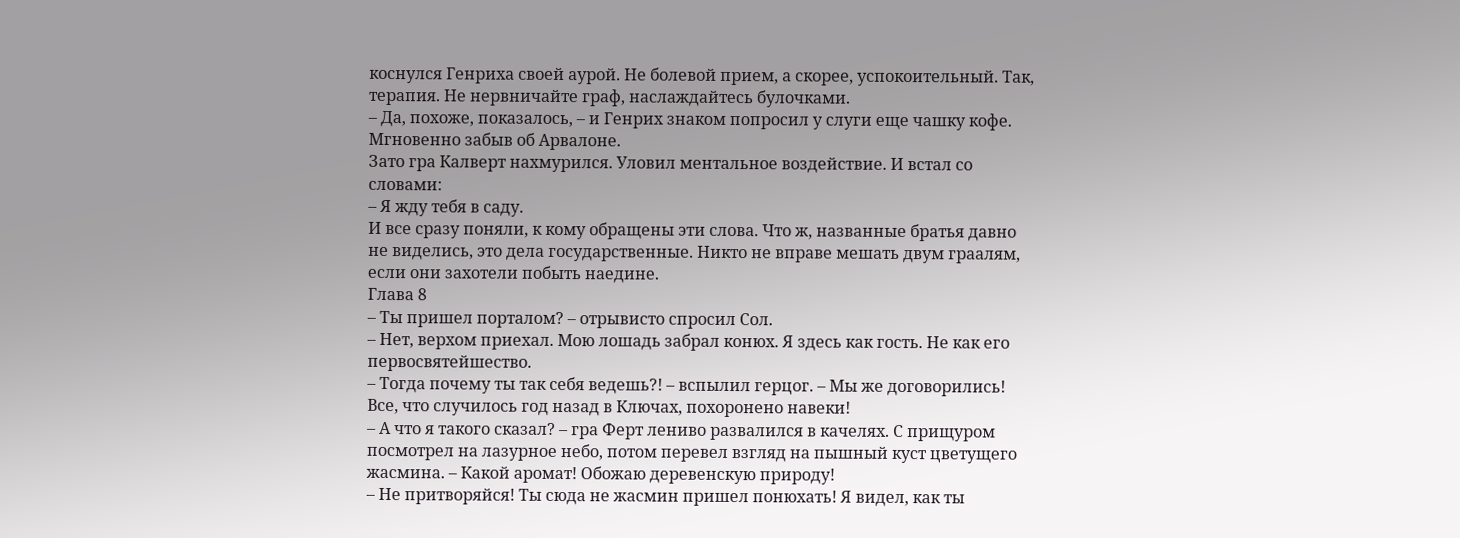коснулся Генриха своей аурой. Не болевой прием, а скорее, успокоительный. Так, терапия. Не нервничайте граф, наслаждайтесь булочками.
– Да, похоже, показалось, – и Генрих знаком попросил у слуги еще чашку кофе. Мгновенно забыв об Арвалоне.
Зато гра Калверт нахмурился. Уловил ментальное воздействие. И встал со словами:
– Я жду тебя в саду.
И все сразу поняли, к кому обращены эти слова. Что ж, названные братья давно не виделись, это дела государственные. Никто не вправе мешать двум граалям, если они захотели побыть наедине.
Глава 8
– Ты пришел порталом? – отрывисто спросил Сол.
– Нет, верхом приехал. Мою лошадь забрал конюх. Я здесь как гость. Не как его первосвятейшество.
– Тогда почему ты так себя ведешь?! – вспылил герцог. – Мы же договорились! Все, что случилось год назад в Ключах, похоронено навеки!
– А что я такого сказал? – гра Ферт лениво развалился в качелях. С прищуром посмотрел на лазурное небо, потом перевел взгляд на пышный куст цветущего жасмина. – Какой аромат! Обожаю деревенскую природу!
– Не притворяйся! Ты сюда не жасмин пришел понюхать! Я видел, как ты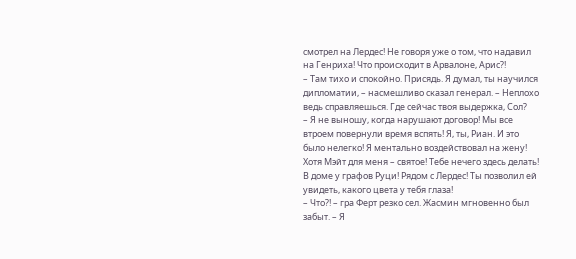смотрел на Лердес! Не говоря уже о том, что надавил на Генриха! Что происходит в Арвалоне, Арис?!
– Там тихо и спокойно. Присядь. Я думал, ты научился дипломатии, – насмешливо сказал генерал. – Неплохо ведь справляешься. Где сейчас твоя выдержка, Сол?
– Я не выношу, когда нарушают договор! Мы все втроем повернули время вспять! Я, ты, Риан. И это было нелегко! Я ментально воздействовал на жену! Хотя Мэйт для меня – святое! Тебе нечего здесь делать! В доме у графов Руци! Рядом с Лердес! Ты позволил ей увидеть, какого цвета у тебя глаза!
– Что?! – гра Ферт резко сел. Жасмин мгновенно был забыт. – Я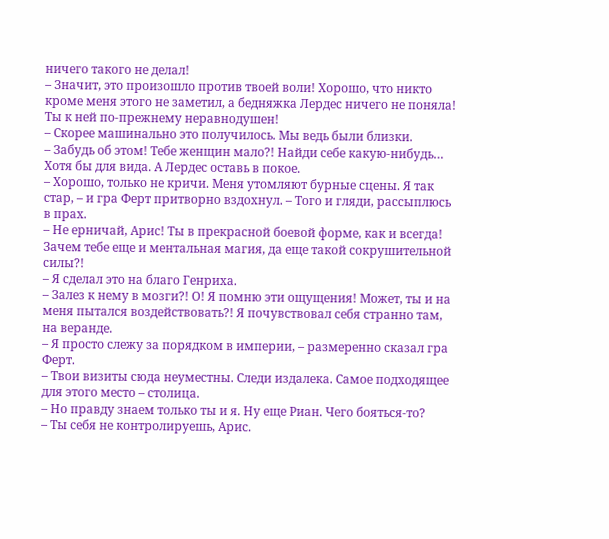ничего такого не делал!
– Значит, это произошло против твоей воли! Хорошо, что никто кроме меня этого не заметил, а бедняжка Лердес ничего не поняла! Ты к ней по-прежнему неравнодушен!
– Скорее машинально это получилось. Мы ведь были близки.
– Забудь об этом! Тебе женщин мало?! Найди себе какую-нибудь… Хотя бы для вида. А Лердес оставь в покое.
– Хорошо, только не кричи. Меня утомляют бурные сцены. Я так стар, – и гра Ферт притворно вздохнул. – Того и гляди, рассыплюсь в прах.
– Не ерничай, Арис! Ты в прекрасной боевой форме, как и всегда! Зачем тебе еще и ментальная магия, да еще такой сокрушительной силы?!
– Я сделал это на благо Генриха.
– Залез к нему в мозги?! О! Я помню эти ощущения! Может, ты и на меня пытался воздействовать?! Я почувствовал себя странно там, на веранде.
– Я просто слежу за порядком в империи, – размеренно сказал гра Ферт.
– Твои визиты сюда неуместны. Следи издалека. Самое подходящее для этого место – столица.
– Но правду знаем только ты и я. Ну еще Риан. Чего бояться-то?
– Ты себя не контролируешь, Арис.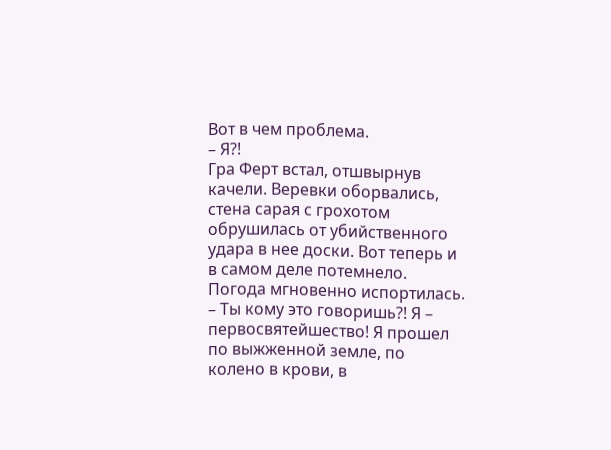Вот в чем проблема.
– Я?!
Гра Ферт встал, отшвырнув качели. Веревки оборвались, стена сарая с грохотом обрушилась от убийственного удара в нее доски. Вот теперь и в самом деле потемнело. Погода мгновенно испортилась.
– Ты кому это говоришь?! Я – первосвятейшество! Я прошел по выжженной земле, по колено в крови, в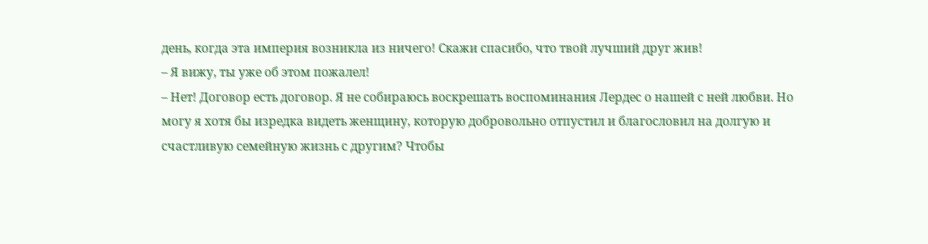день, когда эта империя возникла из ничего! Скажи спасибо, что твой лучший друг жив!
– Я вижу, ты уже об этом пожалел!
– Нет! Договор есть договор. Я не собираюсь воскрешать воспоминания Лердес о нашей с ней любви. Но могу я хотя бы изредка видеть женщину, которую добровольно отпустил и благословил на долгую и счастливую семейную жизнь с другим? Чтобы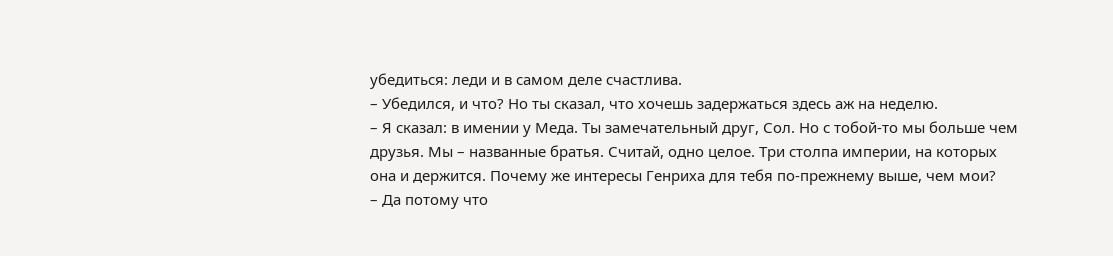убедиться: леди и в самом деле счастлива.
– Убедился, и что? Но ты сказал, что хочешь задержаться здесь аж на неделю.
– Я сказал: в имении у Меда. Ты замечательный друг, Сол. Но с тобой-то мы больше чем друзья. Мы – названные братья. Считай, одно целое. Три столпа империи, на которых она и держится. Почему же интересы Генриха для тебя по-прежнему выше, чем мои?
– Да потому что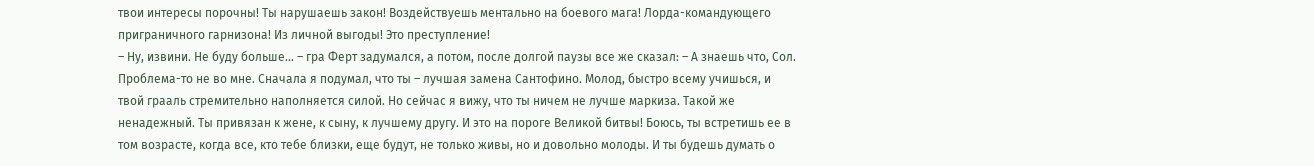твои интересы порочны! Ты нарушаешь закон! Воздействуешь ментально на боевого мага! Лорда-командующего приграничного гарнизона! Из личной выгоды! Это преступление!
– Ну, извини. Не буду больше… – гра Ферт задумался, а потом, после долгой паузы все же сказал: – А знаешь что, Сол. Проблема-то не во мне. Сначала я подумал, что ты – лучшая замена Сантофино. Молод, быстро всему учишься, и твой грааль стремительно наполняется силой. Но сейчас я вижу, что ты ничем не лучше маркиза. Такой же ненадежный. Ты привязан к жене, к сыну, к лучшему другу. И это на пороге Великой битвы! Боюсь, ты встретишь ее в том возрасте, когда все, кто тебе близки, еще будут, не только живы, но и довольно молоды. И ты будешь думать о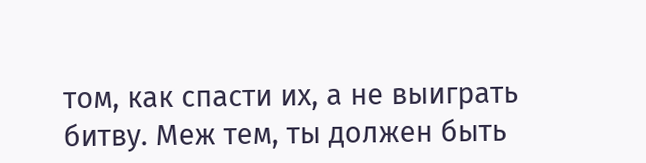том, как спасти их, а не выиграть битву. Меж тем, ты должен быть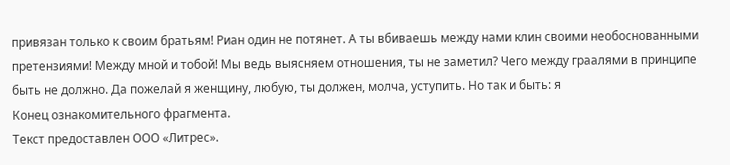привязан только к своим братьям! Риан один не потянет. А ты вбиваешь между нами клин своими необоснованными претензиями! Между мной и тобой! Мы ведь выясняем отношения, ты не заметил? Чего между граалями в принципе быть не должно. Да пожелай я женщину, любую, ты должен, молча, уступить. Но так и быть: я
Конец ознакомительного фрагмента.
Текст предоставлен ООО «Литрес».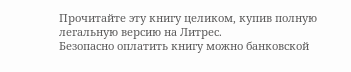Прочитайте эту книгу целиком, купив полную легальную версию на Литрес.
Безопасно оплатить книгу можно банковской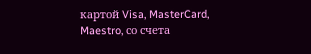картой Visa, MasterCard, Maestro, со счета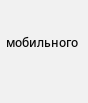мобильного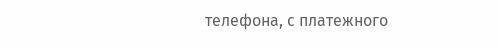телефона, с платежного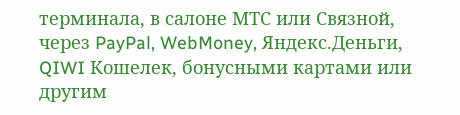терминала, в салоне МТС или Связной, через PayPal, WebMoney, Яндекс.Деньги, QIWI Кошелек, бонусными картами или другим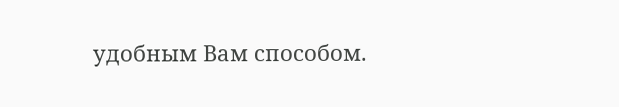удобным Вам способом.